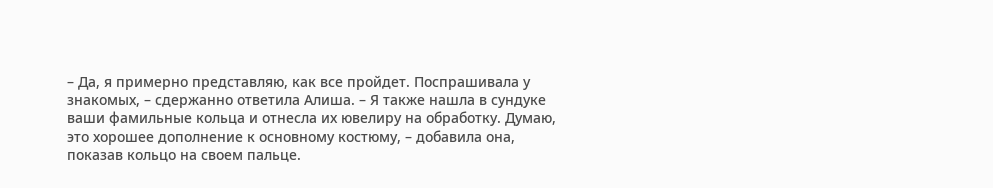– Да, я примерно представляю, как все пройдет. Поспрашивала у знакомых, – сдержанно ответила Алиша. – Я также нашла в сундуке ваши фамильные кольца и отнесла их ювелиру на обработку. Думаю, это хорошее дополнение к основному костюму, – добавила она, показав кольцо на своем пальце.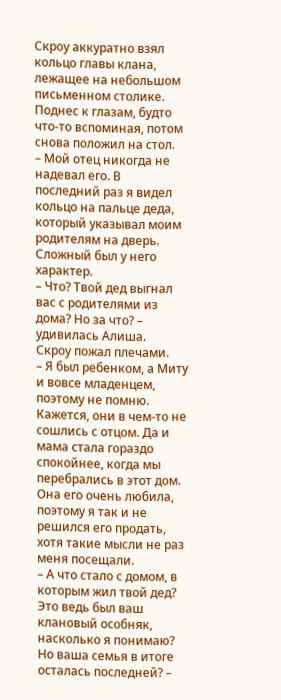Скроу аккуратно взял кольцо главы клана, лежащее на небольшом письменном столике. Поднес к глазам, будто что-то вспоминая, потом снова положил на стол.
– Мой отец никогда не надевал его. В последний раз я видел кольцо на пальце деда, который указывал моим родителям на дверь. Сложный был у него характер.
– Что? Твой дед выгнал вас с родителями из дома? Но за что? – удивилась Алиша.
Скроу пожал плечами.
– Я был ребенком, а Миту и вовсе младенцем, поэтому не помню. Кажется, они в чем-то не сошлись с отцом. Да и мама стала гораздо спокойнее, когда мы перебрались в этот дом. Она его очень любила, поэтому я так и не решился его продать, хотя такие мысли не раз меня посещали.
– А что стало с домом, в которым жил твой дед? Это ведь был ваш клановый особняк, насколько я понимаю? Но ваша семья в итоге осталась последней? –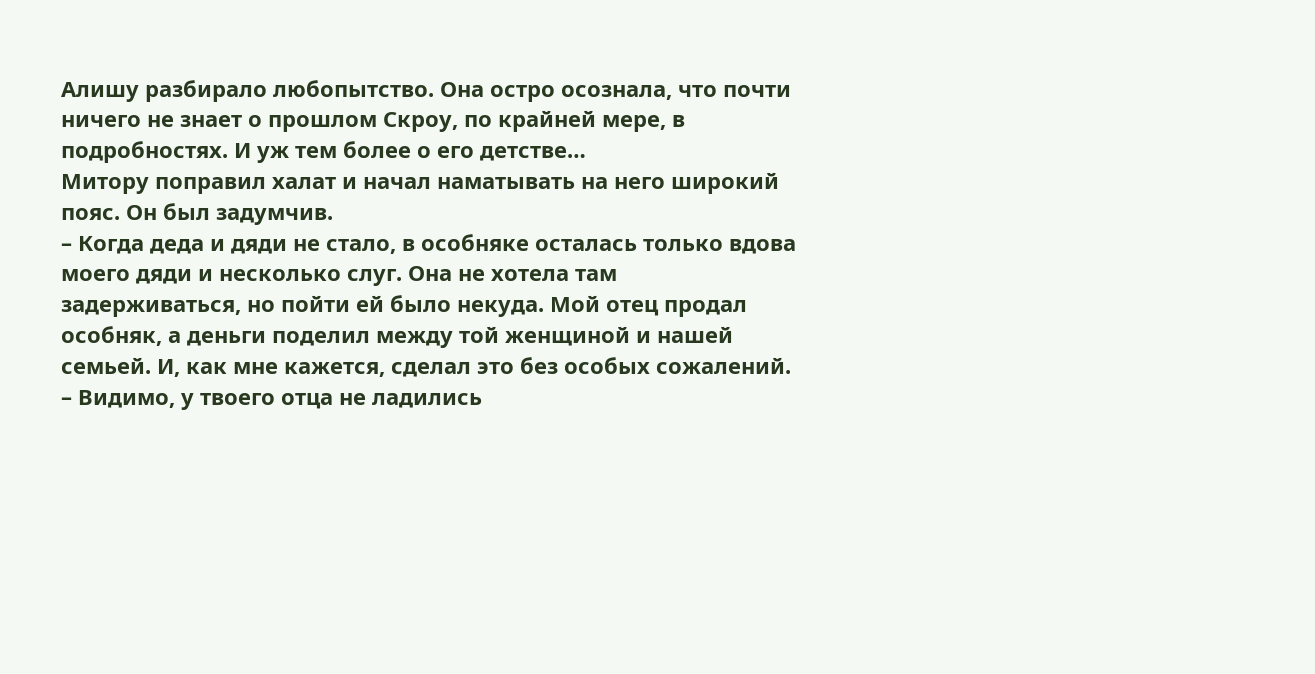Алишу разбирало любопытство. Она остро осознала, что почти ничего не знает о прошлом Скроу, по крайней мере, в подробностях. И уж тем более о его детстве…
Митору поправил халат и начал наматывать на него широкий пояс. Он был задумчив.
– Когда деда и дяди не стало, в особняке осталась только вдова моего дяди и несколько слуг. Она не хотела там задерживаться, но пойти ей было некуда. Мой отец продал особняк, а деньги поделил между той женщиной и нашей семьей. И, как мне кажется, сделал это без особых сожалений.
– Видимо, у твоего отца не ладились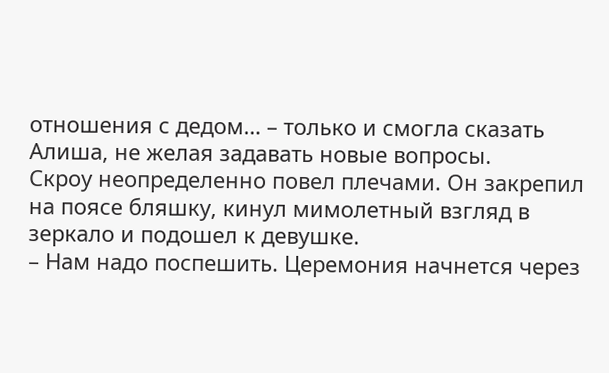отношения с дедом… – только и смогла сказать Алиша, не желая задавать новые вопросы.
Скроу неопределенно повел плечами. Он закрепил на поясе бляшку, кинул мимолетный взгляд в зеркало и подошел к девушке.
– Нам надо поспешить. Церемония начнется через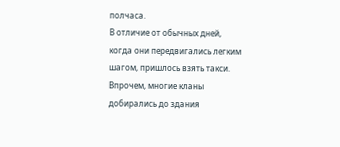полчаса.
В отличие от обычных дней, когда они передвигались легким шагом, пришлось взять такси. Впрочем, многие кланы добирались до здания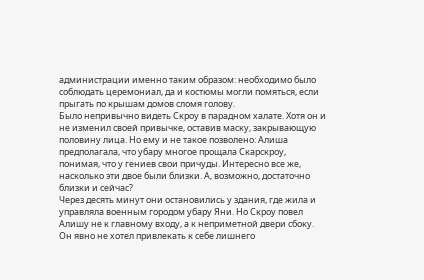администрации именно таким образом: необходимо было соблюдать церемониал, да и костюмы могли помяться, если прыгать по крышам домов сломя голову.
Было непривычно видеть Скроу в парадном халате. Хотя он и не изменил своей привычке, оставив маску, закрывающую половину лица. Но ему и не такое позволено: Алиша предполагала, что убару многое прощала Скарскроу, понимая, что у гениев свои причуды. Интересно все же, насколько эти двое были близки. А, возможно, достаточно близки и сейчас?
Через десять минут они остановились у здания, где жила и управляла военным городом убару Яни. Но Скроу повел Алишу не к главному входу, а к неприметной двери сбоку. Он явно не хотел привлекать к себе лишнего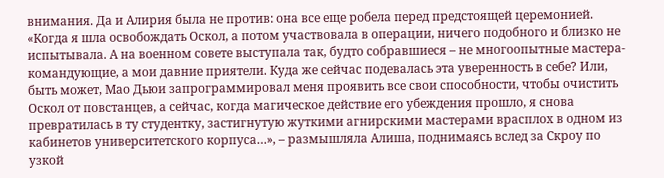внимания. Да и Алирия была не против: она все еще робела перед предстоящей церемонией.
«Когда я шла освобождать Оскол, а потом участвовала в операции, ничего подобного и близко не испытывала. А на военном совете выступала так, будто собравшиеся – не многоопытные мастера-командующие, а мои давние приятели. Куда же сейчас подевалась эта уверенность в себе? Или, быть может, Мао Дьюи запрограммировал меня проявить все свои способности, чтобы очистить Оскол от повстанцев, а сейчас, когда магическое действие его убеждения прошло, я снова превратилась в ту студентку, застигнутую жуткими агнирскими мастерами врасплох в одном из кабинетов университетского корпуса…», – размышляла Алиша, поднимаясь вслед за Скроу по узкой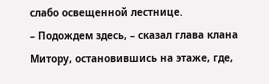слабо освещенной лестнице.
– Подождем здесь, – сказал глава клана Митору, остановившись на этаже, где,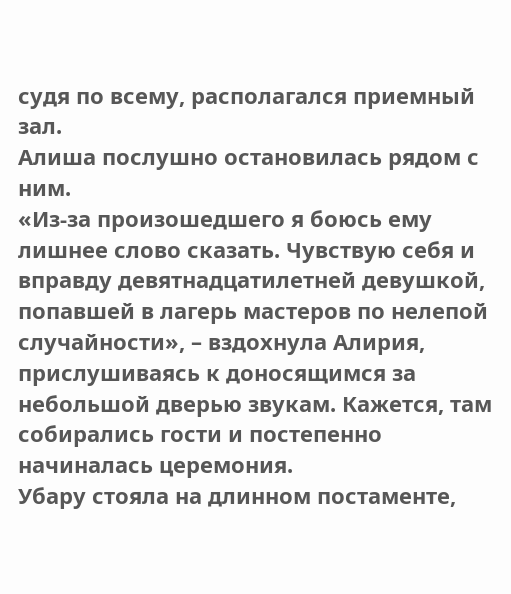судя по всему, располагался приемный зал.
Алиша послушно остановилась рядом с ним.
«Из-за произошедшего я боюсь ему лишнее слово сказать. Чувствую себя и вправду девятнадцатилетней девушкой, попавшей в лагерь мастеров по нелепой случайности», – вздохнула Алирия, прислушиваясь к доносящимся за небольшой дверью звукам. Кажется, там собирались гости и постепенно начиналась церемония.
Убару стояла на длинном постаменте,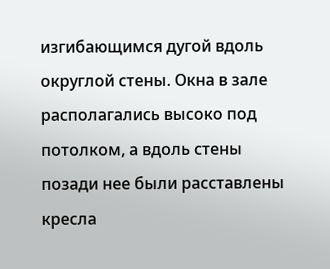изгибающимся дугой вдоль округлой стены. Окна в зале располагались высоко под потолком, а вдоль стены позади нее были расставлены кресла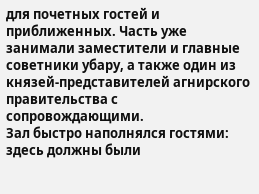для почетных гостей и приближенных. Часть уже занимали заместители и главные советники убару, а также один из князей-представителей агнирского правительства с сопровождающими.
Зал быстро наполнялся гостями: здесь должны были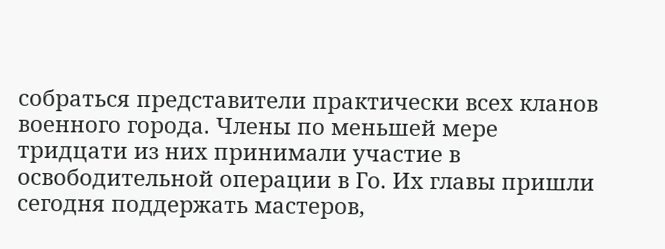собраться представители практически всех кланов военного города. Члены по меньшей мере тридцати из них принимали участие в освободительной операции в Го. Их главы пришли сегодня поддержать мастеров,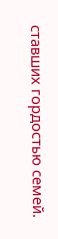ставших гордостью семей.